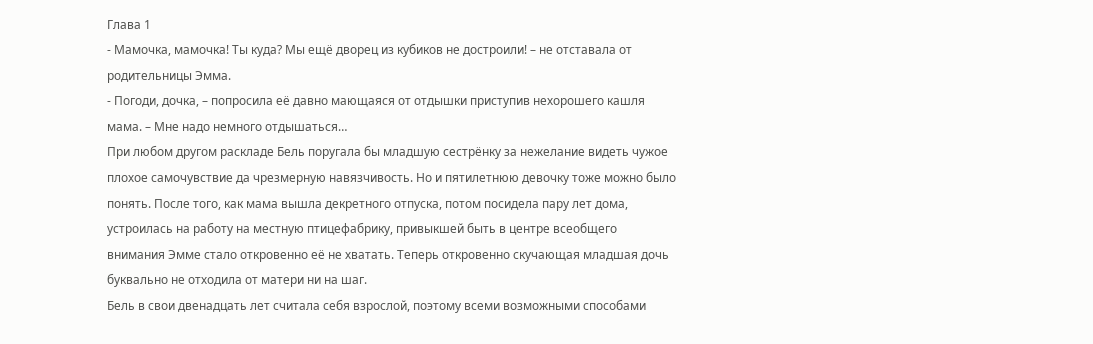Глава 1
- Мамочка, мамочка! Ты куда? Мы ещё дворец из кубиков не достроили! – не отставала от родительницы Эмма.
- Погоди, дочка, – попросила её давно мающаяся от отдышки приступив нехорошего кашля мама. – Мне надо немного отдышаться…
При любом другом раскладе Бель поругала бы младшую сестрёнку за нежелание видеть чужое плохое самочувствие да чрезмерную навязчивость. Но и пятилетнюю девочку тоже можно было понять. После того, как мама вышла декретного отпуска, потом посидела пару лет дома, устроилась на работу на местную птицефабрику, привыкшей быть в центре всеобщего внимания Эмме стало откровенно её не хватать. Теперь откровенно скучающая младшая дочь буквально не отходила от матери ни на шаг.
Бель в свои двенадцать лет считала себя взрослой, поэтому всеми возможными способами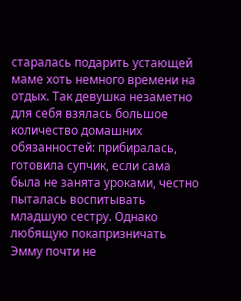старалась подарить устающей маме хоть немного времени на отдых. Так девушка незаметно для себя взялась большое количество домашних обязанностей: прибиралась, готовила супчик, если сама была не занята уроками, честно пыталась воспитывать младшую сестру. Однако любящую покапризничать Эмму почти не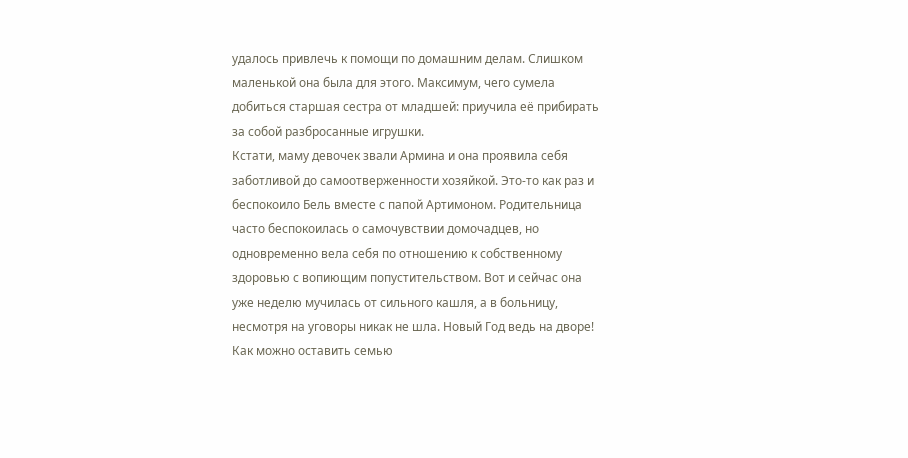удалось привлечь к помощи по домашним делам. Слишком маленькой она была для этого. Максимум, чего сумела добиться старшая сестра от младшей: приучила её прибирать за собой разбросанные игрушки.
Кстати, маму девочек звали Армина и она проявила себя заботливой до самоотверженности хозяйкой. Это-то как раз и беспокоило Бель вместе с папой Артимоном. Родительница часто беспокоилась о самочувствии домочадцев, но одновременно вела себя по отношению к собственному здоровью с вопиющим попустительством. Вот и сейчас она уже неделю мучилась от сильного кашля, а в больницу, несмотря на уговоры никак не шла. Новый Год ведь на дворе! Как можно оставить семью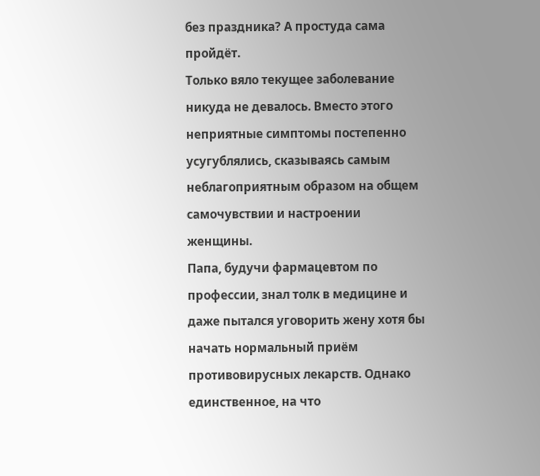без праздника? А простуда сама пройдёт.
Только вяло текущее заболевание никуда не девалось. Вместо этого неприятные симптомы постепенно усугублялись, сказываясь самым неблагоприятным образом на общем самочувствии и настроении женщины.
Папа, будучи фармацевтом по профессии, знал толк в медицине и даже пытался уговорить жену хотя бы начать нормальный приём противовирусных лекарств. Однако единственное, на что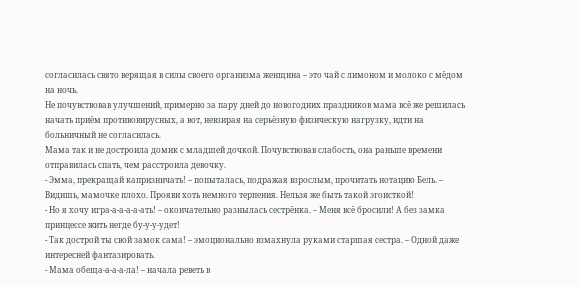согласилась свято верящая в силы своего организма женщина – это чай с лимоном и молоко с мёдом на ночь.
Не почувствовав улучшений, примерно за пару дней до новогодних праздников мама всё же решилась начать приём противовирусных, а вот, невзирая на серьёзную физическую нагрузку, идти на больничный не согласилась.
Мама так и не достроила домик с младшей дочкой. Почувствовав слабость, она раньше времени отправилась спать, чем расстроила девочку.
- Эмма, прекращай капризничать! – попыталась, подражая взрослым, прочитать нотацию Бель. – Видишь, мамочке плохо. Прояви хоть немного терпения. Нельзя же быть такой эгоисткой!
- Но я хочу игра-а-а-а-а-ать! – окончательно разнылась сестрёнка. – Меня всё бросили! А без замка принцессе жить негде бу-у-у-удет!
- Так дострой ты свой замок сама! – эмоционально взмахнула руками старшая сестра. – Одной даже интересней фантазировать.
- Мама обеща-а-а-а-ла! – начала реветь в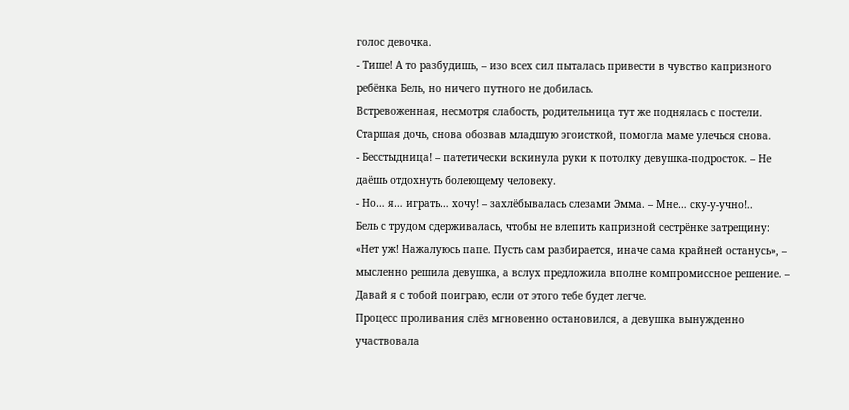голос девочка.
- Тише! А то разбудишь, – изо всех сил пыталась привести в чувство капризного ребёнка Бель, но ничего путного не добилась.
Встревоженная, несмотря слабость, родительница тут же поднялась с постели. Старшая дочь, снова обозвав младшую эгоисткой, помогла маме улечься снова.
- Бесстыдница! – патетически вскинула руки к потолку девушка-подросток. – Не даёшь отдохнуть болеющему человеку.
- Но… я… играть… хочу! – захлёбывалась слезами Эмма. – Мне… ску-у-учно!..
Бель с трудом сдерживалась, чтобы не влепить капризной сестрёнке затрещину:
«Нет уж! Нажалуюсь папе. Пусть сам разбирается, иначе сама крайней останусь», – мысленно решила девушка, а вслух предложила вполне компромиссное решение. – Давай я с тобой поиграю, если от этого тебе будет легче.
Процесс проливания слёз мгновенно остановился, а девушка вынужденно участвовала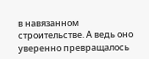в навязанном строительстве. А ведь оно уверенно превращалось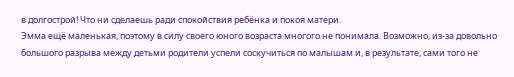в долгострой! Что ни сделаешь ради спокойствия ребёнка и покоя матери.
Эмма ещё маленькая, поэтому в силу своего юного возраста многого не понимала. Возможно, из-за довольно большого разрыва между детьми родители успели соскучиться по малышам и, в результате, сами того не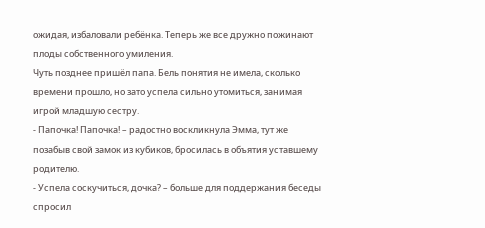ожидая, избаловали ребёнка. Теперь же все дружно пожинают плоды собственного умиления.
Чуть позднее пришёл папа. Бель понятия не имела, сколько времени прошло, но зато успела сильно утомиться, занимая игрой младшую сестру.
- Папочка! Папочка! – радостно воскликнула Эмма, тут же позабыв свой замок из кубиков, бросилась в объятия уставшему родителю.
- Успела соскучиться, дочка? – больше для поддержания беседы спросил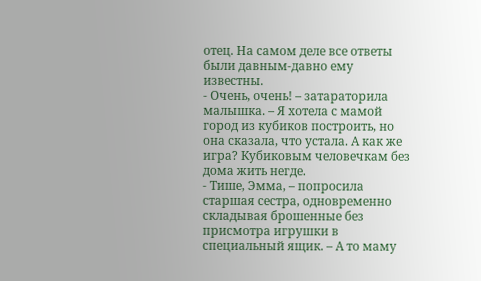отец. На самом деле все ответы были давным-давно ему известны.
- Очень, очень! – затараторила малышка. – Я хотела с мамой город из кубиков построить, но она сказала, что устала. А как же игра? Кубиковым человечкам без дома жить негде.
- Тише, Эмма, – попросила старшая сестра, одновременно складывая брошенные без присмотра игрушки в специальный ящик. – А то маму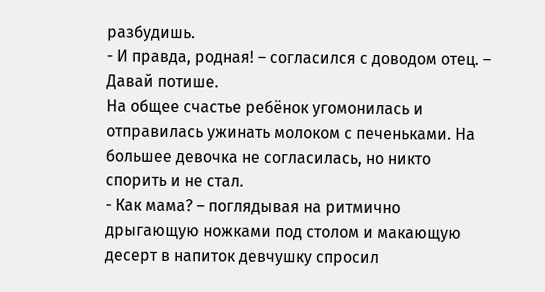разбудишь.
- И правда, родная! – согласился с доводом отец. – Давай потише.
На общее счастье ребёнок угомонилась и отправилась ужинать молоком с печеньками. На большее девочка не согласилась, но никто спорить и не стал.
- Как мама? – поглядывая на ритмично дрыгающую ножками под столом и макающую десерт в напиток девчушку спросил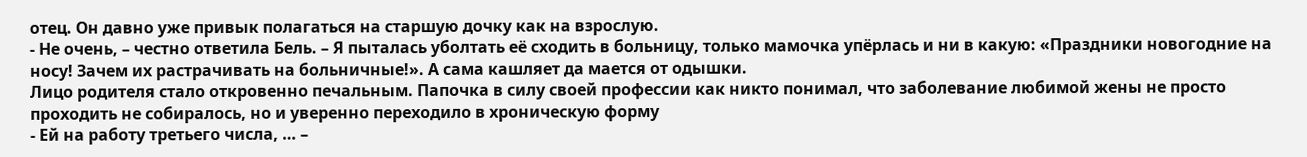отец. Он давно уже привык полагаться на старшую дочку как на взрослую.
- Не очень, – честно ответила Бель. – Я пыталась уболтать её сходить в больницу, только мамочка упёрлась и ни в какую: «Праздники новогодние на носу! Зачем их растрачивать на больничные!». А сама кашляет да мается от одышки.
Лицо родителя стало откровенно печальным. Папочка в силу своей профессии как никто понимал, что заболевание любимой жены не просто проходить не собиралось, но и уверенно переходило в хроническую форму
- Ей на работу третьего числа, … –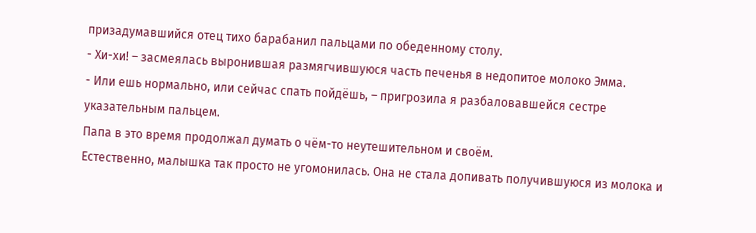призадумавшийся отец тихо барабанил пальцами по обеденному столу.
- Хи-хи! – засмеялась выронившая размягчившуюся часть печенья в недопитое молоко Эмма.
- Или ешь нормально, или сейчас спать пойдёшь, – пригрозила я разбаловавшейся сестре указательным пальцем.
Папа в это время продолжал думать о чём-то неутешительном и своём.
Естественно, малышка так просто не угомонилась. Она не стала допивать получившуюся из молока и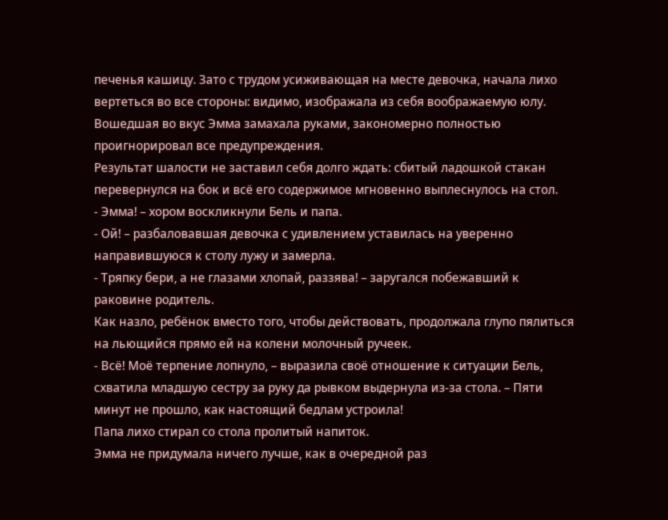печенья кашицу. Зато с трудом усиживающая на месте девочка, начала лихо вертеться во все стороны: видимо, изображала из себя воображаемую юлу. Вошедшая во вкус Эмма замахала руками, закономерно полностью проигнорировал все предупреждения.
Результат шалости не заставил себя долго ждать: сбитый ладошкой стакан перевернулся на бок и всё его содержимое мгновенно выплеснулось на стол.
- Эмма! – хором воскликнули Бель и папа.
- Ой! – разбаловавшая девочка с удивлением уставилась на уверенно направившуюся к столу лужу и замерла.
- Тряпку бери, а не глазами хлопай, раззява! – заругался побежавший к раковине родитель.
Как назло, ребёнок вместо того, чтобы действовать, продолжала глупо пялиться на льющийся прямо ей на колени молочный ручеек.
- Всё! Моё терпение лопнуло, – выразила своё отношение к ситуации Бель, схватила младшую сестру за руку да рывком выдернула из-за стола. – Пяти минут не прошло, как настоящий бедлам устроила!
Папа лихо стирал со стола пролитый напиток.
Эмма не придумала ничего лучше, как в очередной раз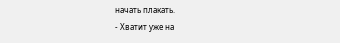начать плакать.
- Хватит уже на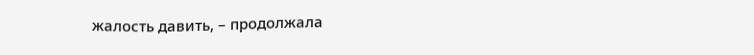жалость давить, – продолжала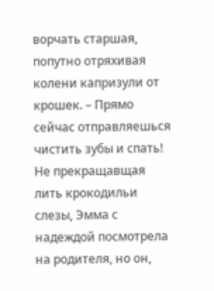ворчать старшая, попутно отряхивая колени капризули от крошек. – Прямо сейчас отправляешься чистить зубы и спать!
Не прекращавщая лить крокодильи слезы, Эмма с надеждой посмотрела на родителя, но он,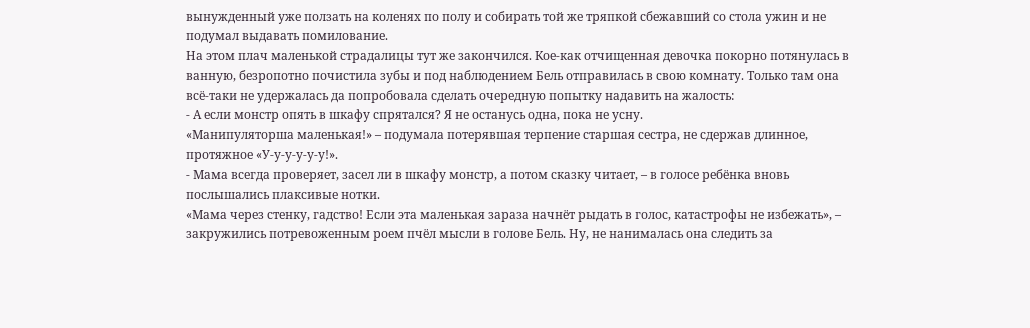вынужденный уже ползать на коленях по полу и собирать той же тряпкой сбежавший со стола ужин и не подумал выдавать помилование.
На этом плач маленькой страдалицы тут же закончился. Кое-как отчищенная девочка покорно потянулась в ванную, безропотно почистила зубы и под наблюдением Бель отправилась в свою комнату. Только там она всё-таки не удержалась да попробовала сделать очередную попытку надавить на жалость:
- А если монстр опять в шкафу спрятался? Я не останусь одна, пока не усну.
«Манипуляторша маленькая!» – подумала потерявшая терпение старшая сестра, не сдержав длинное, протяжное «У-у-у-у-у-у!».
- Мама всегда проверяет, засел ли в шкафу монстр, а потом сказку читает, – в голосе ребёнка вновь послышались плаксивые нотки.
«Мама через стенку, гадство! Если эта маленькая зараза начнёт рыдать в голос, катастрофы не избежать», – закружились потревоженным роем пчёл мысли в голове Бель. Ну, не нанималась она следить за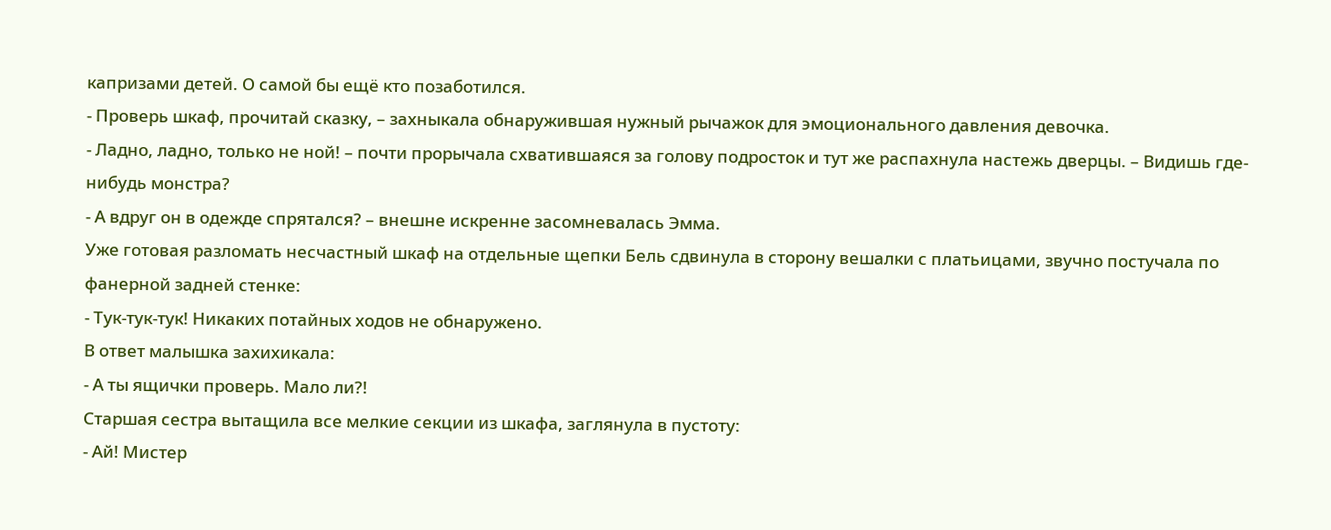капризами детей. О самой бы ещё кто позаботился.
- Проверь шкаф, прочитай сказку, – захныкала обнаружившая нужный рычажок для эмоционального давления девочка.
- Ладно, ладно, только не ной! – почти прорычала схватившаяся за голову подросток и тут же распахнула настежь дверцы. – Видишь где-нибудь монстра?
- А вдруг он в одежде спрятался? – внешне искренне засомневалась Эмма.
Уже готовая разломать несчастный шкаф на отдельные щепки Бель сдвинула в сторону вешалки с платьицами, звучно постучала по фанерной задней стенке:
- Тук-тук-тук! Никаких потайных ходов не обнаружено.
В ответ малышка захихикала:
- А ты ящички проверь. Мало ли?!
Старшая сестра вытащила все мелкие секции из шкафа, заглянула в пустоту:
- Ай! Мистер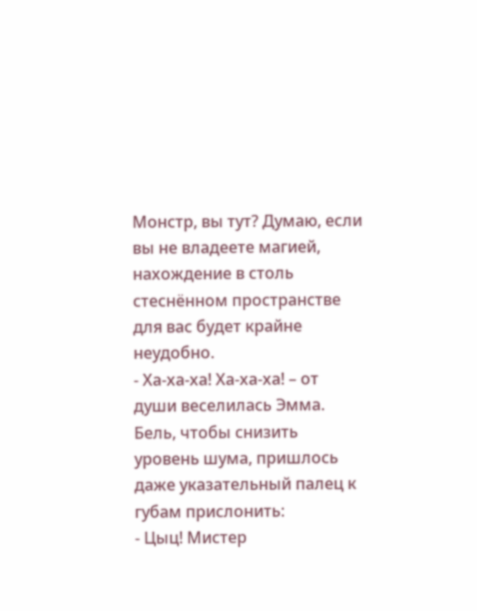Монстр, вы тут? Думаю, если вы не владеете магией, нахождение в столь стеснённом пространстве для вас будет крайне неудобно.
- Ха-ха-ха! Ха-ха-ха! – от души веселилась Эмма.
Бель, чтобы снизить уровень шума, пришлось даже указательный палец к губам прислонить:
- Цыц! Мистер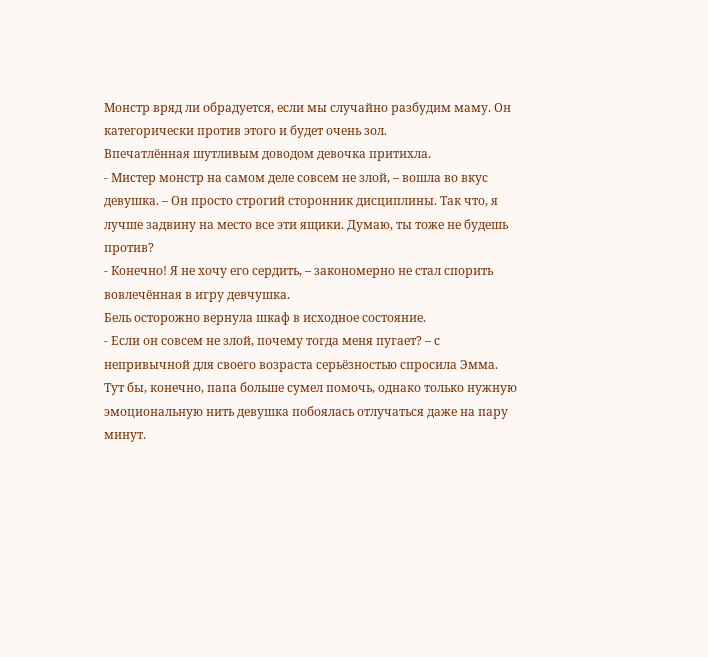Монстр вряд ли обрадуется, если мы случайно разбудим маму. Он категорически против этого и будет очень зол.
Впечатлённая шутливым доводом девочка притихла.
- Мистер монстр на самом деле совсем не злой, – вошла во вкус девушка. – Он просто строгий сторонник дисциплины. Так что, я лучше задвину на место все эти ящики. Думаю, ты тоже не будешь против?
- Конечно! Я не хочу его сердить, – закономерно не стал спорить вовлечённая в игру девчушка.
Бель осторожно вернула шкаф в исходное состояние.
- Если он совсем не злой, почему тогда меня пугает? – с непривычной для своего возраста серьёзностью спросила Эмма.
Тут бы, конечно, папа больше сумел помочь, однако только нужную эмоциональную нить девушка побоялась отлучаться даже на пару минут.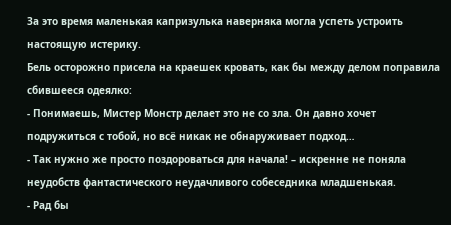За это время маленькая капризулька наверняка могла успеть устроить настоящую истерику.
Бель осторожно присела на краешек кровать, как бы между делом поправила сбившееся одеялко:
- Понимаешь, Мистер Монстр делает это не со зла. Он давно хочет подружиться с тобой, но всё никак не обнаруживает подход…
- Так нужно же просто поздороваться для начала! – искренне не поняла неудобств фантастического неудачливого собеседника младшенькая.
- Рад бы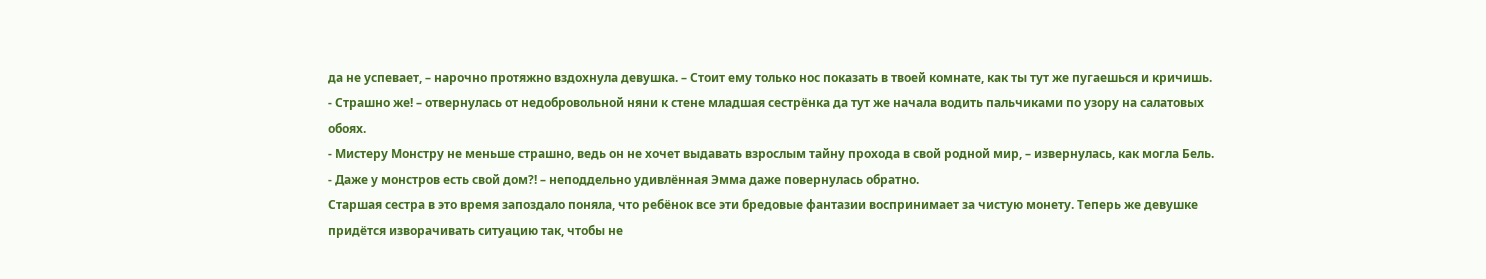да не успевает, – нарочно протяжно вздохнула девушка. – Стоит ему только нос показать в твоей комнате, как ты тут же пугаешься и кричишь.
- Страшно же! – отвернулась от недобровольной няни к стене младшая сестрёнка да тут же начала водить пальчиками по узору на салатовых обоях.
- Мистеру Монстру не меньше страшно, ведь он не хочет выдавать взрослым тайну прохода в свой родной мир, – извернулась, как могла Бель.
- Даже у монстров есть свой дом?! – неподдельно удивлённая Эмма даже повернулась обратно.
Старшая сестра в это время запоздало поняла, что ребёнок все эти бредовые фантазии воспринимает за чистую монету. Теперь же девушке придётся изворачивать ситуацию так, чтобы не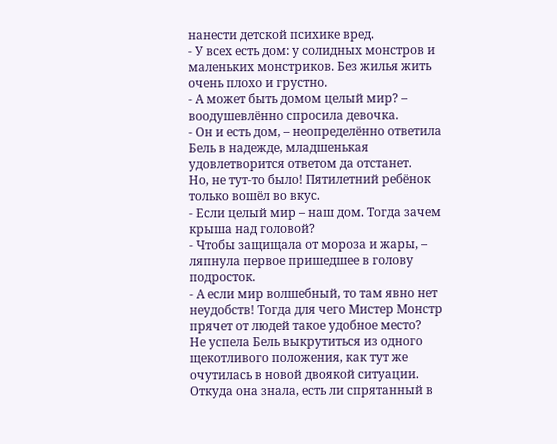нанести детской психике вред.
- У всех есть дом: у солидных монстров и маленьких монстриков. Без жилья жить очень плохо и грустно.
- А может быть домом целый мир? – воодушевлённо спросила девочка.
- Он и есть дом, – неопределённо ответила Бель в надежде, младшенькая удовлетворится ответом да отстанет.
Но, не тут-то было! Пятилетний ребёнок только вошёл во вкус.
- Если целый мир – наш дом. Тогда зачем крыша над головой?
- Чтобы защищала от мороза и жары, – ляпнула первое пришедшее в голову подросток.
- А если мир волшебный, то там явно нет неудобств! Тогда для чего Мистер Монстр прячет от людей такое удобное место?
Не успела Бель выкрутиться из одного щекотливого положения, как тут же очутилась в новой двоякой ситуации. Откуда она знала, есть ли спрятанный в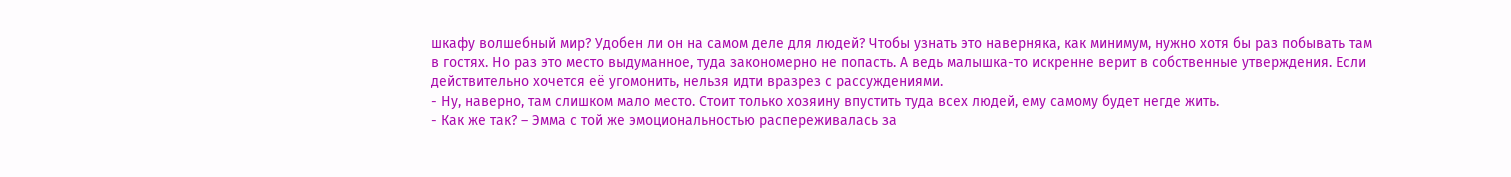шкафу волшебный мир? Удобен ли он на самом деле для людей? Чтобы узнать это наверняка, как минимум, нужно хотя бы раз побывать там в гостях. Но раз это место выдуманное, туда закономерно не попасть. А ведь малышка-то искренне верит в собственные утверждения. Если действительно хочется её угомонить, нельзя идти вразрез с рассуждениями.
- Ну, наверно, там слишком мало место. Стоит только хозяину впустить туда всех людей, ему самому будет негде жить.
- Как же так? – Эмма с той же эмоциональностью распереживалась за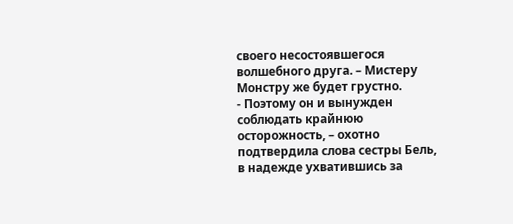своего несостоявшегося волшебного друга. – Мистеру Монстру же будет грустно.
- Поэтому он и вынужден соблюдать крайнюю осторожность, – охотно подтвердила слова сестры Бель, в надежде ухватившись за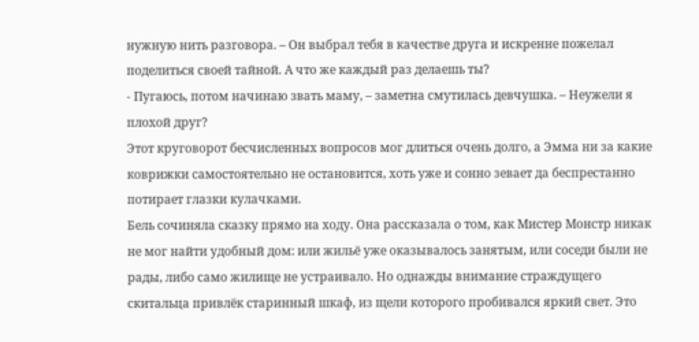нужную нить разговора. – Он выбрал тебя в качестве друга и искренне пожелал поделиться своей тайной. А что же каждый раз делаешь ты?
- Пугаюсь, потом начинаю звать маму, – заметна смутилась девчушка. – Неужели я плохой друг?
Этот круговорот бесчисленных вопросов мог длиться очень долго, а Эмма ни за какие коврижки самостоятельно не остановится, хоть уже и сонно зевает да беспрестанно потирает глазки кулачками.
Бель сочиняла сказку прямо на ходу. Она рассказала о том, как Мистер Монстр никак не мог найти удобный дом: или жильё уже оказывалось занятым, или соседи были не рады, либо само жилище не устраивало. Но однажды внимание страждущего скитальца привлёк старинный шкаф, из щели которого пробивался яркий свет. Это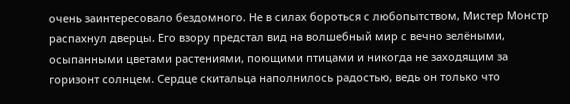очень заинтересовало бездомного. Не в силах бороться с любопытством, Мистер Монстр распахнул дверцы. Его взору предстал вид на волшебный мир с вечно зелёными, осыпанными цветами растениями, поющими птицами и никогда не заходящим за горизонт солнцем. Сердце скитальца наполнилось радостью, ведь он только что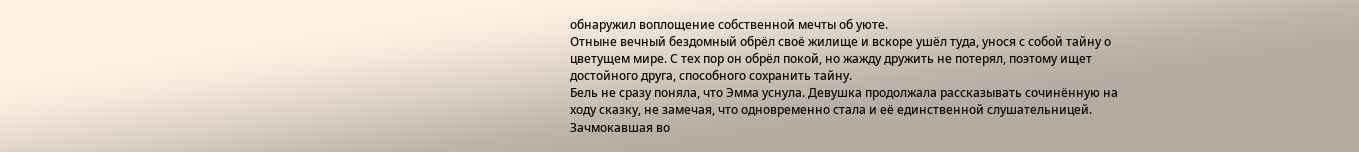обнаружил воплощение собственной мечты об уюте.
Отныне вечный бездомный обрёл своё жилище и вскоре ушёл туда, унося с собой тайну о цветущем мире. С тех пор он обрёл покой, но жажду дружить не потерял, поэтому ищет достойного друга, способного сохранить тайну.
Бель не сразу поняла, что Эмма уснула. Девушка продолжала рассказывать сочинённую на ходу сказку, не замечая, что одновременно стала и её единственной слушательницей.
Зачмокавшая во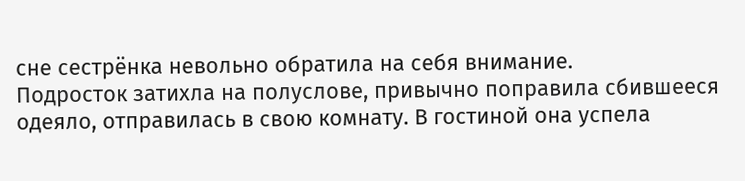сне сестрёнка невольно обратила на себя внимание.
Подросток затихла на полуслове, привычно поправила сбившееся одеяло, отправилась в свою комнату. В гостиной она успела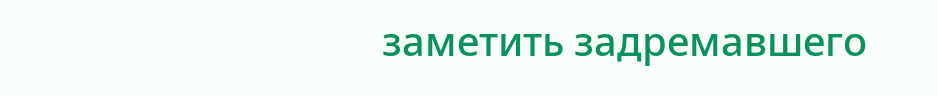заметить задремавшего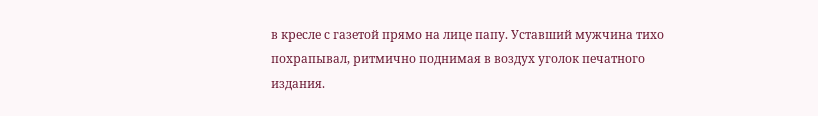в кресле с газетой прямо на лице папу. Уставший мужчина тихо похрапывал, ритмично поднимая в воздух уголок печатного издания.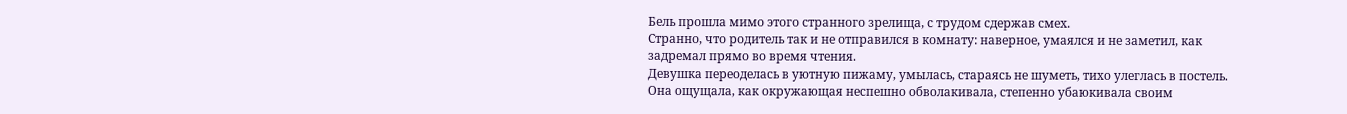Бель прошла мимо этого странного зрелища, с трудом сдержав смех.
Странно, что родитель так и не отправился в комнату: наверное, умаялся и не заметил, как задремал прямо во время чтения.
Девушка переоделась в уютную пижаму, умылась, стараясь не шуметь, тихо улеглась в постель. Она ощущала, как окружающая неспешно обволакивала, степенно убаюкивала своим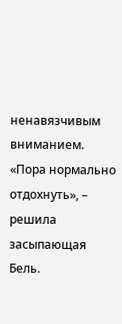ненавязчивым вниманием.
«Пора нормально отдохнуть», – решила засыпающая Бель.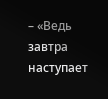– «Ведь завтра наступает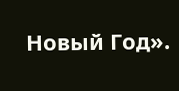Новый Год».